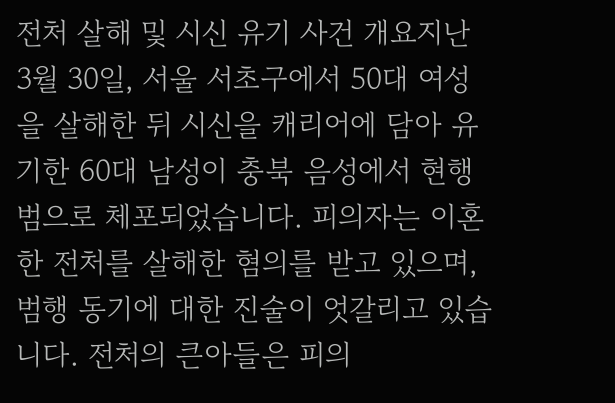전처 살해 및 시신 유기 사건 개요지난 3월 30일, 서울 서초구에서 50대 여성을 살해한 뒤 시신을 캐리어에 담아 유기한 60대 남성이 충북 음성에서 현행범으로 체포되었습니다. 피의자는 이혼한 전처를 살해한 혐의를 받고 있으며, 범행 동기에 대한 진술이 엇갈리고 있습니다. 전처의 큰아들은 피의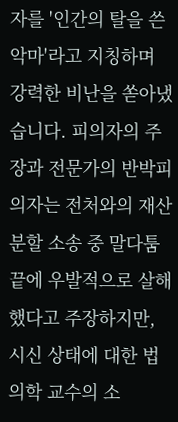자를 '인간의 탈을 쓴 악마'라고 지칭하며 강력한 비난을 쏟아냈습니다. 피의자의 주장과 전문가의 반박피의자는 전처와의 재산 분할 소송 중 말다툼 끝에 우발적으로 살해했다고 주장하지만, 시신 상태에 대한 법의학 교수의 소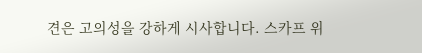견은 고의성을 강하게 시사합니다. 스카프 위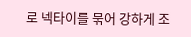로 넥타이를 묶어 강하게 조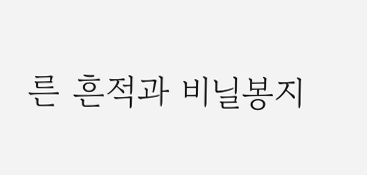른 흔적과 비닐봉지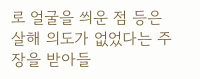로 얼굴을 씌운 점 등은 살해 의도가 없었다는 주장을 받아들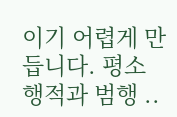이기 어렵게 만듭니다. 평소 행적과 범행 ..